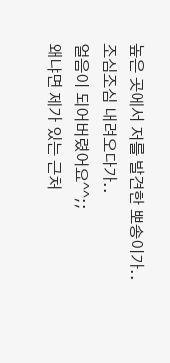높은 곳에서 저를 발견한 뽀송이가..
조심조심 내려오다가..
얼음이 되어버렸어요^^;;
왜냐면 제가 있는 근처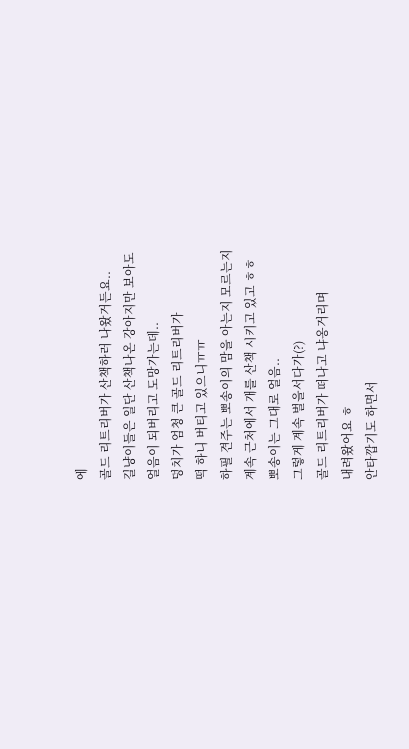에
골드 리트리버가 산책하러 나왔거든요..
길냥이들은 일단 산책나온 강아지만 보아도
얼음이 되버리고 도망가는데..
덩치가 엄청 큰 골드 리트리버가
떡 하니 버티고 있으니ㅠㅠ
하필 견주는 뽀송이의 맘을 아는지 모르는지
계속 근처에서 개를 산책 시키고 있고 ㅎㅎ
뽀송이는 그대로 얼음..
그렇게 계속 벌을서다가(?)
골드 리트리버가 떠나고 냐옹거리며
내려왔어요 ㅎ
안타깝기도 하면서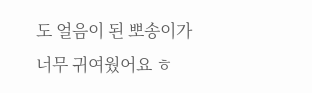도 얼음이 된 뽀송이가
너무 귀여웠어요 ㅎ